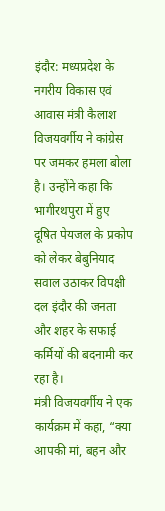इंदौर: मध्यप्रदेश के नगरीय विकास एवं आवास मंत्री कैलाश विजयवर्गीय ने कांग्रेस पर जमकर हमला बोला है। उन्होंने कहा कि भागीरथपुरा में हुए दूषित पेयजल के प्रकोप को लेकर बेबुनियाद सवाल उठाकर विपक्षी दल इंदौर की जनता और शहर के सफाई कर्मियों की बदनामी कर रहा है।
मंत्री विजयवर्गीय ने एक कार्यक्रम में कहा, “क्या आपकी मां, बहन और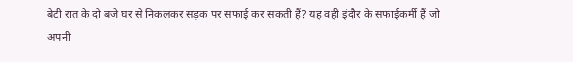बेटी रात के दो बजे घर से निकलकर सड़क पर सफाई कर सकती हैं? यह वही इंदौर के सफाईकर्मी हैं जो अपनी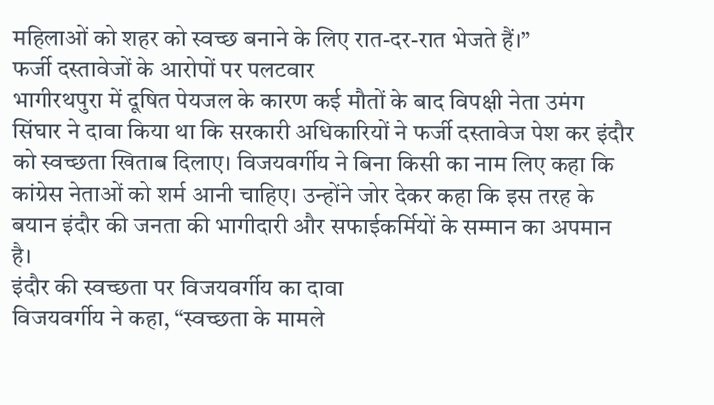महिलाओं को शहर को स्वच्छ बनाने के लिए रात-दर-रात भेजते हैं।”
फर्जी दस्तावेजों के आरोपों पर पलटवार
भागीरथपुरा में दूषित पेयजल के कारण कई मौतों के बाद विपक्षी नेता उमंग सिंघार ने दावा किया था कि सरकारी अधिकारियों ने फर्जी दस्तावेज पेश कर इंदौर को स्वच्छता खिताब दिलाए। विजयवर्गीय ने बिना किसी का नाम लिए कहा कि कांग्रेस नेताओं को शर्म आनी चाहिए। उन्होंने जोर देकर कहा कि इस तरह के बयान इंदौर की जनता की भागीदारी और सफाईकर्मियों के सम्मान का अपमान है।
इंदौर की स्वच्छता पर विजयवर्गीय का दावा
विजयवर्गीय ने कहा, “स्वच्छता के मामले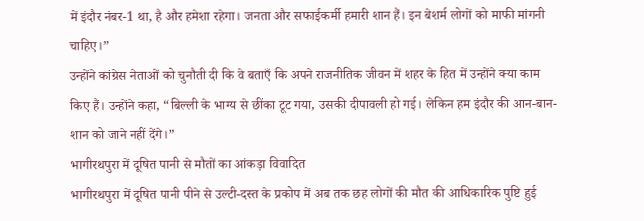में इंदौर नंबर-1 था, है और हमेशा रहेगा। जनता और सफाईकर्मी हमारी शान हैं। इन बेशर्म लोगों को माफी मांगनी चाहिए।”
उन्होंने कांग्रेस नेताओं को चुनौती दी कि वे बताएँ कि अपने राजनीतिक जीवन में शहर के हित में उन्होंने क्या काम किए हैं। उन्होंने कहा, “बिल्ली के भाग्य से छींका टूट गया, उसकी दीपावली हो गई। लेकिन हम इंदौर की आन-बान-शान को जाने नहीं देंगे।”
भागीरथपुरा में दूषित पानी से मौतों का आंकड़ा विवादित
भागीरथपुरा में दूषित पानी पीने से उल्टी-दस्त के प्रकोप में अब तक छह लोगों की मौत की आधिकारिक पुष्टि हुई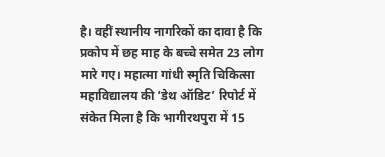है। वहीं स्थानीय नागरिकों का दावा है कि प्रकोप में छह माह के बच्चे समेत 23 लोग मारे गए। महात्मा गांधी स्मृति चिकित्सा महाविद्यालय की ‘डेथ ऑडिट’ रिपोर्ट में संकेत मिला है कि भागीरथपुरा में 15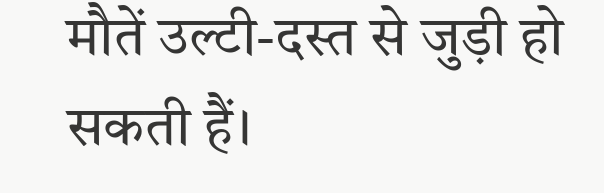मौतें उल्टी-दस्त से जुड़ी हो सकती हैं।